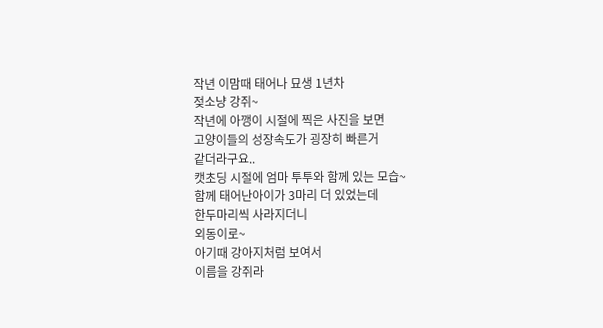작년 이맘때 태어나 묘생 1년차
젖소냥 강쥐~
작년에 아깽이 시절에 찍은 사진을 보면
고양이들의 성장속도가 굉장히 빠른거
같더라구요..
캣초딩 시절에 엄마 투투와 함께 있는 모습~
함께 태어난아이가 3마리 더 있었는데
한두마리씩 사라지더니
외동이로~
아기때 강아지처럼 보여서
이름을 강쥐라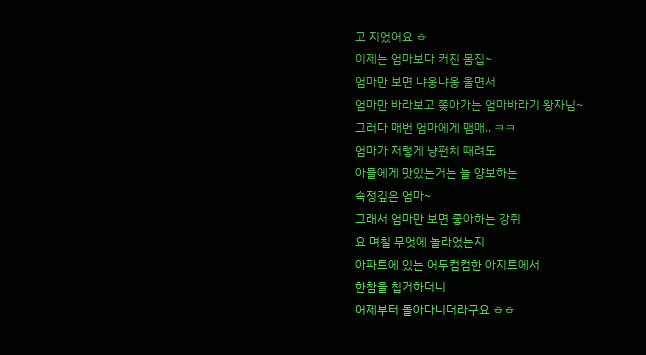고 지었어요 ㅎ
이제는 엄마보다 커진 몸집~
엄마만 보면 냐옹냐옹 울면서
엄마만 바라보고 쫒아가는 엄마바라기 왕자님~
그러다 매번 엄마에게 맴매.. ㅋㅋ
엄마가 저렇게 냥펀치 때려도
아들에게 맛있는거는 늘 양보하는
속정깊은 엄마~
그래서 엄마만 보면 좋아하는 강쥐
요 며칠 무엇에 놀라었는지
아파트에 있는 어두컴컴한 아지트에서
한참을 칩거하더니
어제부터 돌아다니더라구요 ㅎㅎ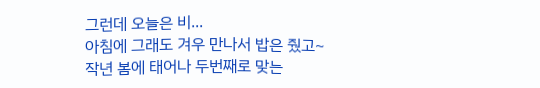그런데 오늘은 비...
아침에 그래도 겨우 만나서 밥은 줬고~
작년 봄에 태어나 두번째로 맞는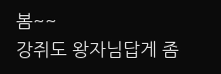봄~~
강쥐도 왕자님답게 좀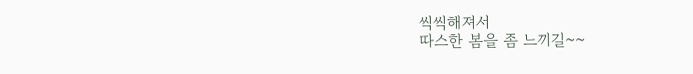씩씩해져서
따스한 봄을 좀 느끼길~~